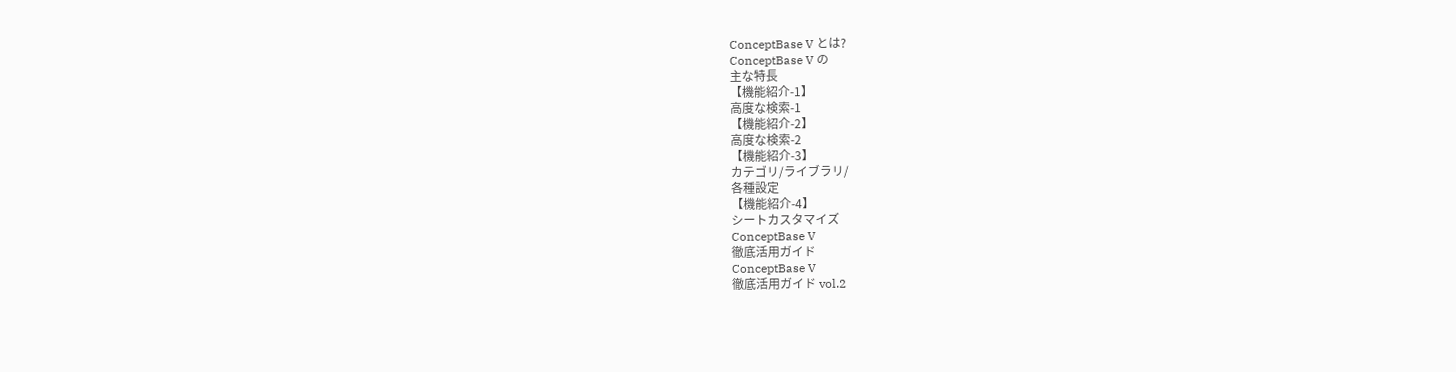ConceptBase V とは?
ConceptBase V の
主な特長
【機能紹介-1】
高度な検索-1
【機能紹介-2】
高度な検索-2
【機能紹介-3】
カテゴリ/ライブラリ/
各種設定
【機能紹介-4】
シートカスタマイズ
ConceptBase V
徹底活用ガイド
ConceptBase V
徹底活用ガイド vol.2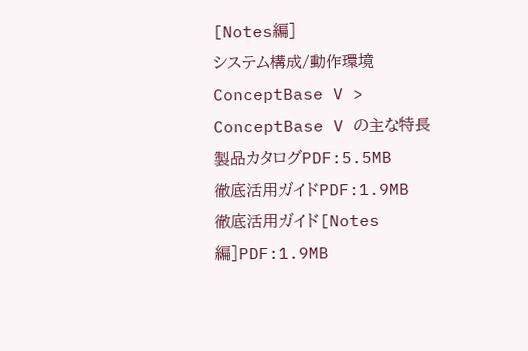[Notes編]
システム構成/動作環境
ConceptBase V >
ConceptBase V の主な特長
製品カタログPDF:5.5MB
徹底活用ガイドPDF:1.9MB
徹底活用ガイド[Notes編]PDF:1.9MB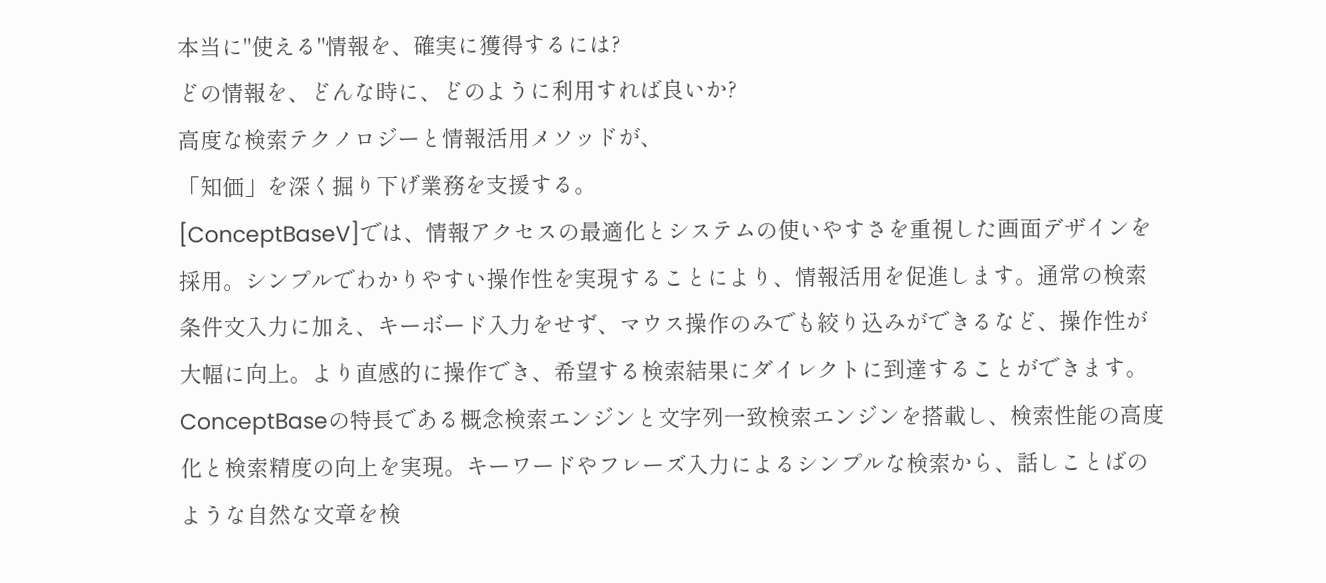本当に"使える"情報を、確実に獲得するには?
どの情報を、どんな時に、どのように利用すれば良いか?
高度な検索テクノロジーと情報活用メソッドが、
「知価」を深く掘り下げ業務を支援する。
[ConceptBaseV]では、情報アクセスの最適化とシステムの使いやすさを重視した画面デザインを採用。シンプルでわかりやすい操作性を実現することにより、情報活用を促進します。通常の検索条件文入力に加え、キーボード入力をせず、マウス操作のみでも絞り込みができるなど、操作性が大幅に向上。より直感的に操作でき、希望する検索結果にダイレクトに到達することができます。
ConceptBaseの特長である概念検索エンジンと文字列一致検索エンジンを搭載し、検索性能の高度化と検索精度の向上を実現。キーワードやフレーズ入力によるシンプルな検索から、話しことばのような自然な文章を検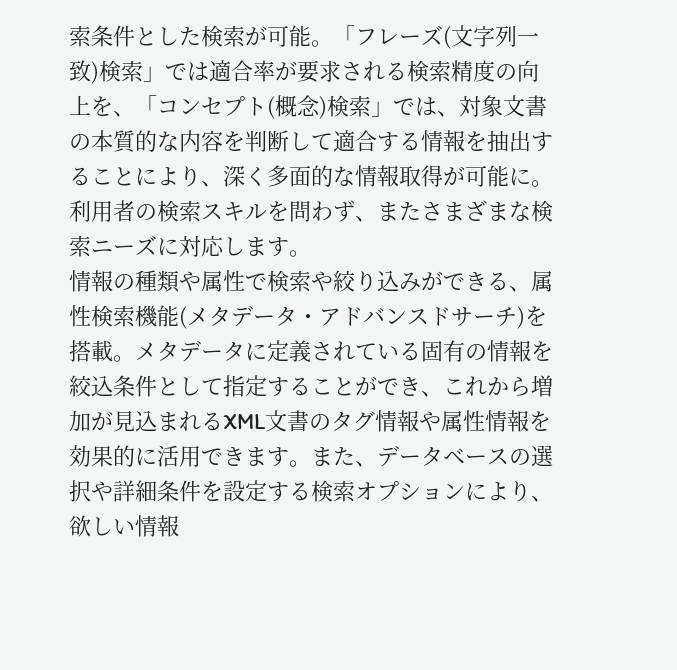索条件とした検索が可能。「フレーズ(文字列一致)検索」では適合率が要求される検索精度の向上を、「コンセプト(概念)検索」では、対象文書の本質的な内容を判断して適合する情報を抽出することにより、深く多面的な情報取得が可能に。利用者の検索スキルを問わず、またさまざまな検索ニーズに対応します。
情報の種類や属性で検索や絞り込みができる、属性検索機能(メタデータ・アドバンスドサーチ)を搭載。メタデータに定義されている固有の情報を絞込条件として指定することができ、これから増加が見込まれるXML文書のタグ情報や属性情報を効果的に活用できます。また、データベースの選択や詳細条件を設定する検索オプションにより、欲しい情報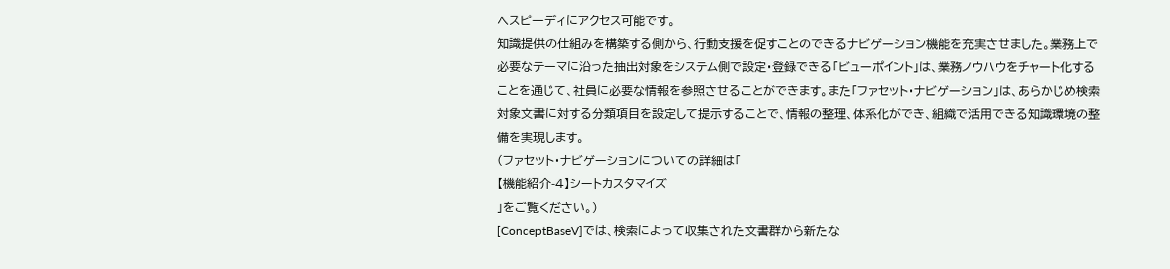へスピーディにアクセス可能です。
知識提供の仕組みを構築する側から、行動支援を促すことのできるナビゲーション機能を充実させました。業務上で必要なテーマに沿った抽出対象をシステム側で設定・登録できる「ビューポイント」は、業務ノウハウをチャート化することを通じて、社員に必要な情報を参照させることができます。また「ファセット・ナビゲーション」は、あらかじめ検索対象文書に対する分類項目を設定して提示することで、情報の整理、体系化ができ、組織で活用できる知識環境の整備を実現します。
(ファセット・ナビゲーションについての詳細は「
【機能紹介-4】シートカスタマイズ
」をご覧ください。)
[ConceptBaseV]では、検索によって収集された文書群から新たな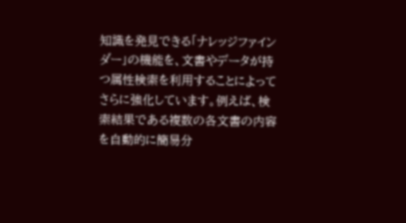知識を発見できる「ナレッジファインダー」の機能を、文書やデータが持つ属性検索を利用することによってさらに強化しています。例えば、検索結果である複数の各文書の内容を自動的に簡易分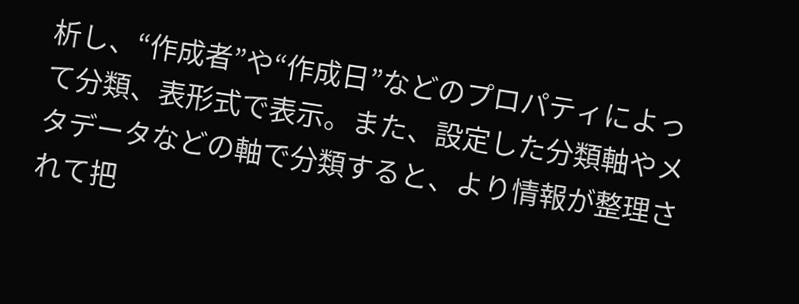析し、“作成者”や“作成日”などのプロパティによって分類、表形式で表示。また、設定した分類軸やメタデータなどの軸で分類すると、より情報が整理されて把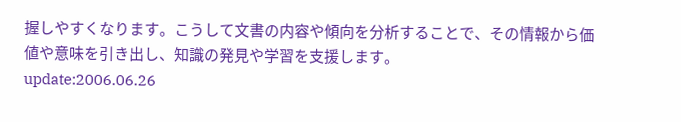握しやすくなります。こうして文書の内容や傾向を分析することで、その情報から価値や意味を引き出し、知識の発見や学習を支援します。
update:2006.06.26